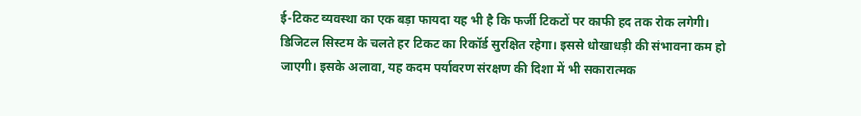ई-टिकट व्यवस्था का एक बड़ा फायदा यह भी है कि फर्जी टिकटों पर काफी हद तक रोक लगेगी। डिजिटल सिस्टम के चलते हर टिकट का रिकॉर्ड सुरक्षित रहेगा। इससे धोखाधड़ी की संभावना कम हो जाएगी। इसके अलावा, यह कदम पर्यावरण संरक्षण की दिशा में भी सकारात्मक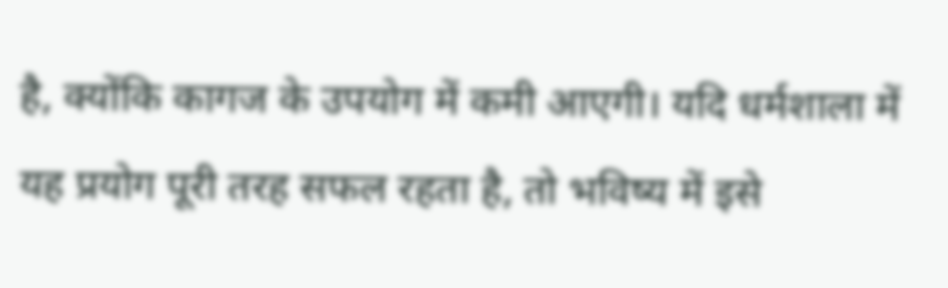है, क्योंकि कागज के उपयोग में कमी आएगी। यदि धर्मशाला में यह प्रयोग पूरी तरह सफल रहता है, तो भविष्य में इसे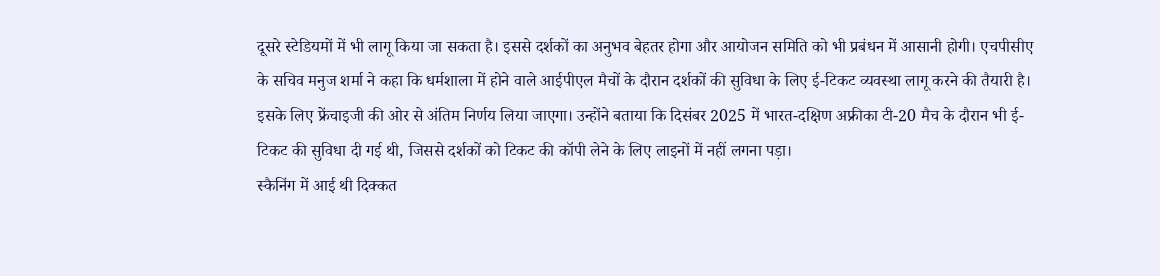दूसरे स्टेडियमों में भी लागू किया जा सकता है। इससे दर्शकों का अनुभव बेहतर होगा और आयोजन समिति को भी प्रबंधन में आसानी होगी। एचपीसीए के सचिव मनुज शर्मा ने कहा कि धर्मशाला में होने वाले आईपीएल मैचों के दौरान दर्शकों की सुविधा के लिए ई-टिकट व्यवस्था लागू करने की तैयारी है। इसके लिए फ्रेंचाइजी की ओर से अंतिम निर्णय लिया जाएगा। उन्होंने बताया कि दिसंबर 2025 में भारत-दक्षिण अफ्रीका टी-20 मैच के दौरान भी ई-टिकट की सुविधा दी गई थी, जिससे दर्शकों को टिकट की कॉपी लेने के लिए लाइनों में नहीं लगना पड़ा।
स्कैनिंग में आई थी दिक्कत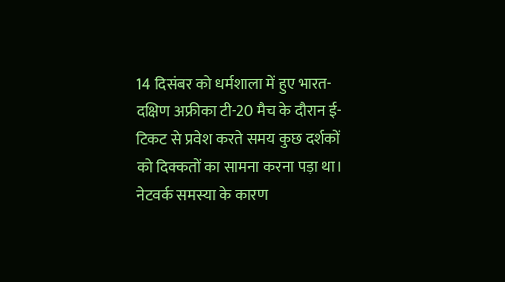14 दिसंबर को धर्मशाला में हुए भारत-दक्षिण अफ्रीका टी-20 मैच के दौरान ई-टिकट से प्रवेश करते समय कुछ दर्शकों को दिक्कतों का सामना करना पड़ा था। नेटवर्क समस्या के कारण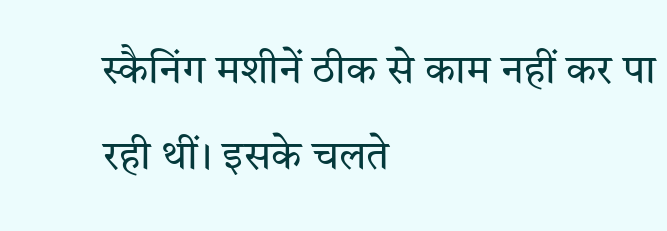स्कैनिंग मशीनें ठीक से काम नहीं कर पा रही थीं। इसके चलते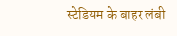स्टेडियम के बाहर लंबी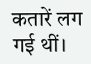कतारें लग गई थीं।